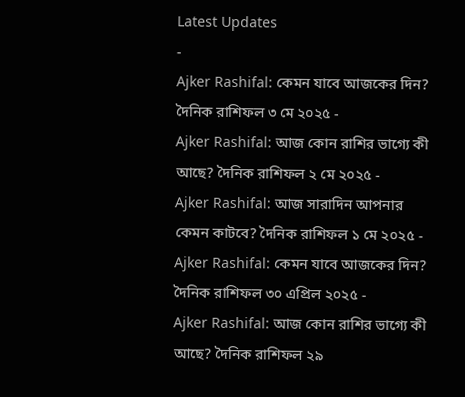Latest Updates
-
Ajker Rashifal: কেমন যাবে আজকের দিন? দৈনিক রাশিফল ৩ মে ২০২৫ -
Ajker Rashifal: আজ কোন রাশির ভাগ্যে কী আছে? দৈনিক রাশিফল ২ মে ২০২৫ -
Ajker Rashifal: আজ সারাদিন আপনার কেমন কাটবে? দৈনিক রাশিফল ১ মে ২০২৫ -
Ajker Rashifal: কেমন যাবে আজকের দিন? দৈনিক রাশিফল ৩০ এপ্রিল ২০২৫ -
Ajker Rashifal: আজ কোন রাশির ভাগ্যে কী আছে? দৈনিক রাশিফল ২৯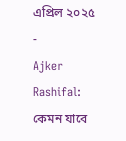এপ্রিল ২০২৫ -
Ajker Rashifal: কেমন যাবে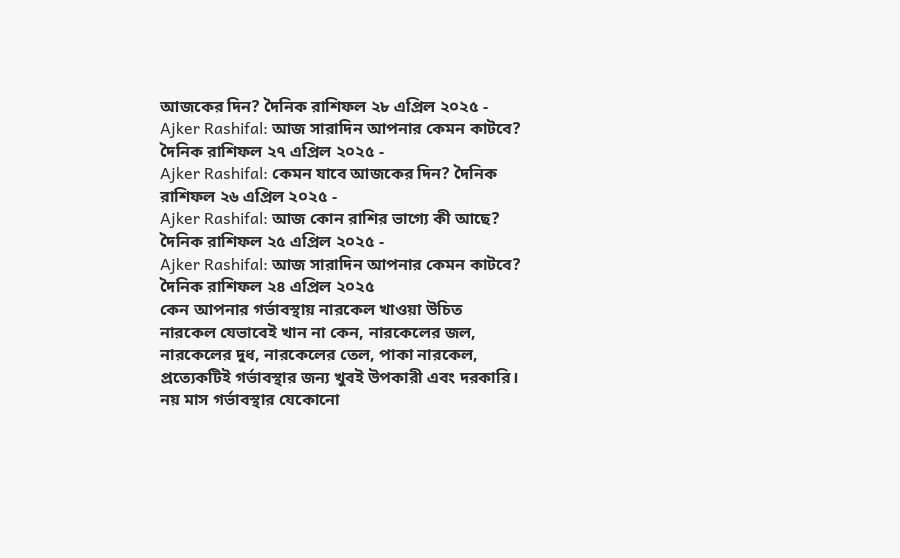আজকের দিন? দৈনিক রাশিফল ২৮ এপ্রিল ২০২৫ -
Ajker Rashifal: আজ সারাদিন আপনার কেমন কাটবে? দৈনিক রাশিফল ২৭ এপ্রিল ২০২৫ -
Ajker Rashifal: কেমন যাবে আজকের দিন? দৈনিক রাশিফল ২৬ এপ্রিল ২০২৫ -
Ajker Rashifal: আজ কোন রাশির ভাগ্যে কী আছে? দৈনিক রাশিফল ২৫ এপ্রিল ২০২৫ -
Ajker Rashifal: আজ সারাদিন আপনার কেমন কাটবে? দৈনিক রাশিফল ২৪ এপ্রিল ২০২৫
কেন আপনার গর্ভাবস্থায় নারকেল খাওয়া উচিত
নারকেল যেভাবেই খান না কেন, নারকেলের জল, নারকেলের দুধ, নারকেলের তেল, পাকা নারকেল, প্রত্যেকটিই গর্ভাবস্থার জন্য খুবই উপকারী এবং দরকারি। নয় মাস গর্ভাবস্থার যেকোনো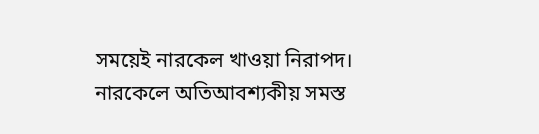সময়েই নারকেল খাওয়া নিরাপদ।
নারকেলে অতিআবশ্যকীয় সমস্ত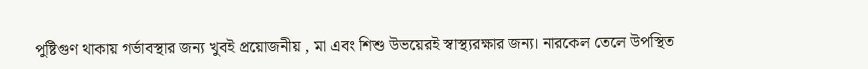পুষ্টিগুণ থাকায় গর্ভাবস্থার জন্য খুবই প্রয়োজনীয় , মা এবং শিশু উভয়েরই স্বাস্থ্যরক্ষার জন্য। নারকেল তেলে উপস্থিত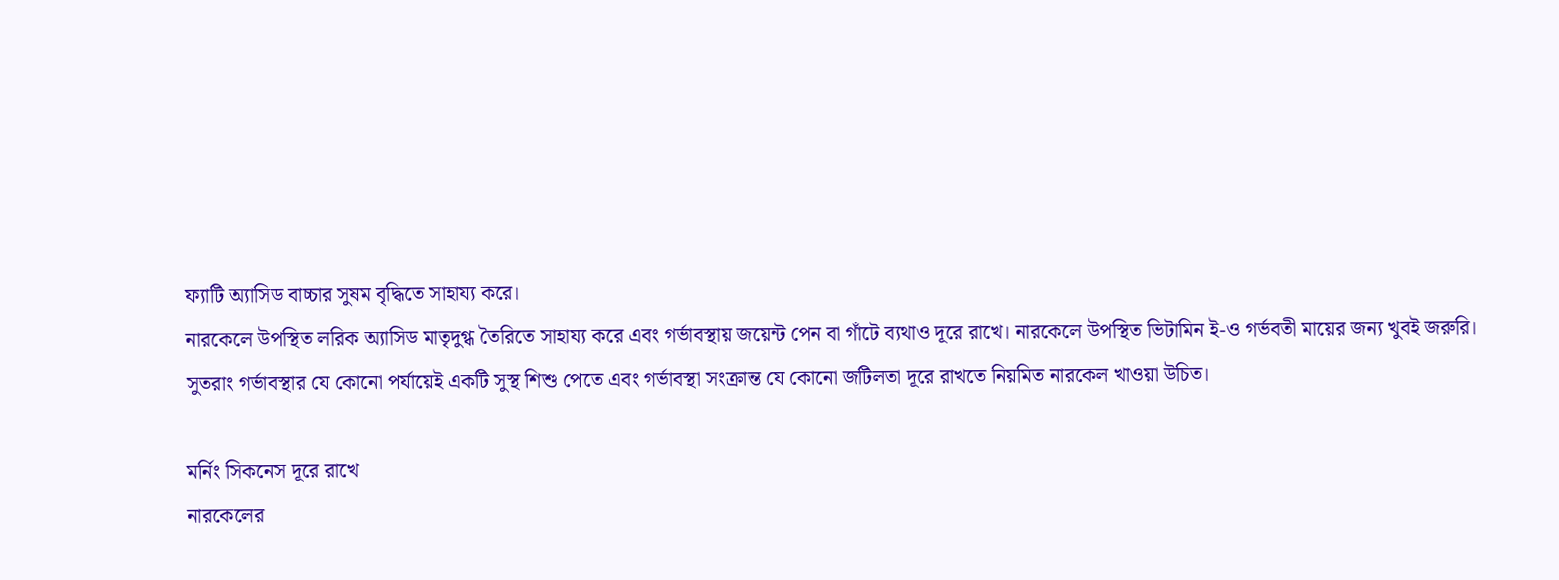ফ্যাটি অ্যাসিড বাচ্চার সুষম বৃদ্ধিতে সাহায্য করে।
নারকেলে উপস্থিত লরিক অ্যাসিড মাতৃদুগ্ধ তৈরিতে সাহায্য করে এবং গর্ভাবস্থায় জয়েন্ট পেন বা গাঁটে ব্যথাও দূরে রাখে। নারকেলে উপস্থিত ভিটামিন ই-ও গর্ভবতী মায়ের জন্য খুবই জরুরি।
সুতরাং গর্ভাবস্থার যে কোনো পর্যায়েই একটি সুস্থ শিশু পেতে এবং গর্ভাবস্থা সংক্রান্ত যে কোনো জটিলতা দূরে রাখতে নিয়মিত নারকেল খাওয়া উচিত।

মর্নিং সিকনেস দূরে রাখে
নারকেলের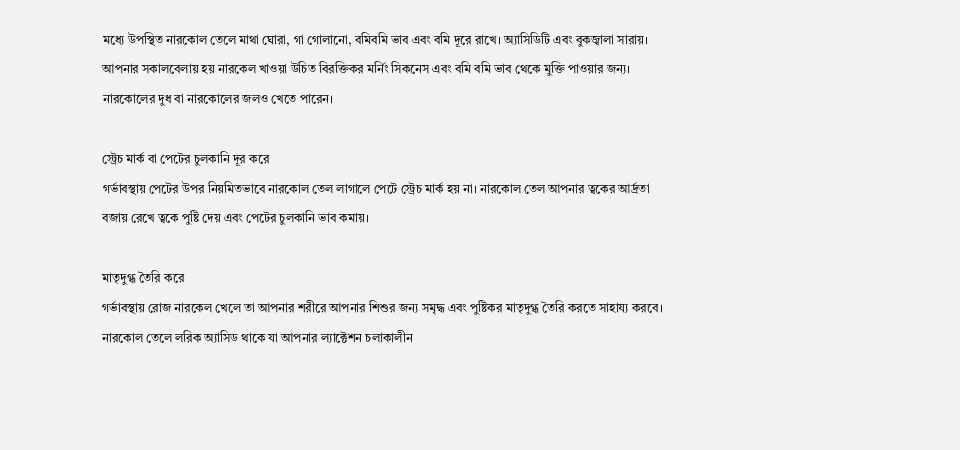মধ্যে উপস্থিত নারকোল তেলে মাথা ঘোরা, গা গোলানো, বমিবমি ভাব এবং বমি দূরে রাখে। অ্যাসিডিটি এবং বুকজ্বালা সারায়। আপনার সকালবেলায় হয় নারকেল খাওয়া উচিত বিরক্তিকর মর্নিং সিকনেস এবং বমি বমি ভাব থেকে মুক্তি পাওয়ার জন্য। নারকোলের দুধ বা নারকোলের জলও খেতে পারেন।

স্ট্রেচ মার্ক বা পেটের চুলকানি দূর করে
গর্ভাবস্থায় পেটের উপর নিয়মিতভাবে নারকোল তেল লাগালে পেটে স্ট্রেচ মার্ক হয় না। নারকোল তেল আপনার ত্বকের আর্দ্রতা বজায় রেখে ত্বকে পুষ্টি দেয় এবং পেটের চুলকানি ভাব কমায়।

মাতৃদুগ্ধ তৈরি করে
গর্ভাবস্থায় রোজ নারকেল খেলে তা আপনার শরীরে আপনার শিশুর জন্য সমৃদ্ধ এবং পুষ্টিকর মাতৃদুগ্ধ তৈরি করতে সাহায্য করবে। নারকোল তেলে লরিক অ্যাসিড থাকে যা আপনার ল্যাক্টেশন চলাকালীন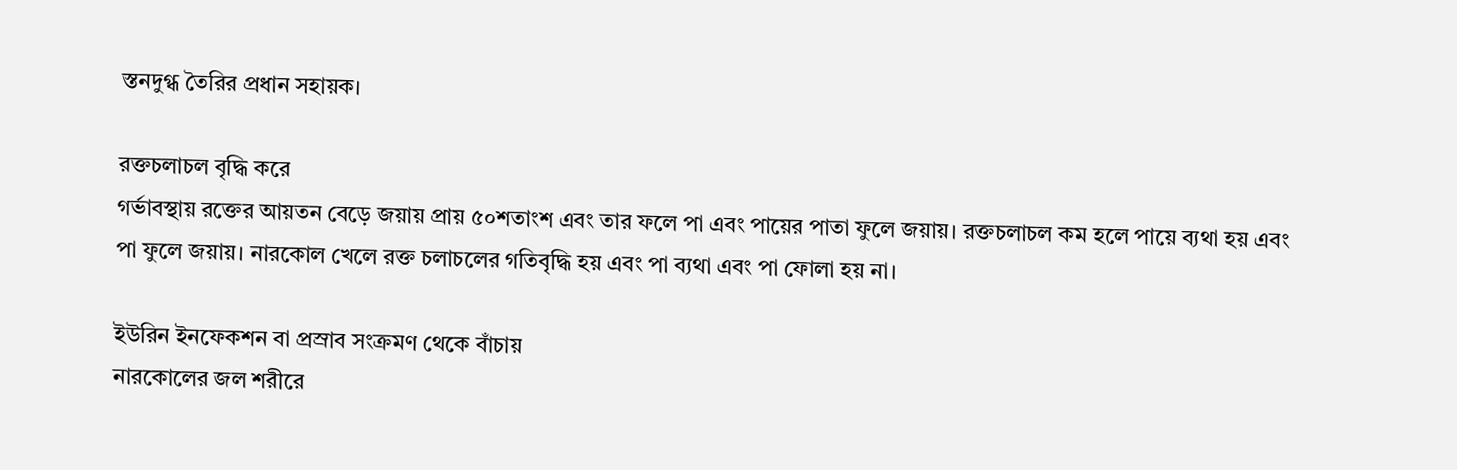স্তনদুগ্ধ তৈরির প্রধান সহায়ক।

রক্তচলাচল বৃদ্ধি করে
গর্ভাবস্থায় রক্তের আয়তন বেড়ে জয়ায় প্রায় ৫০শতাংশ এবং তার ফলে পা এবং পায়ের পাতা ফুলে জয়ায়। রক্তচলাচল কম হলে পায়ে ব্যথা হয় এবং পা ফুলে জয়ায়। নারকোল খেলে রক্ত চলাচলের গতিবৃদ্ধি হয় এবং পা ব্যথা এবং পা ফোলা হয় না।

ইউরিন ইনফেকশন বা প্রস্রাব সংক্রমণ থেকে বাঁচায়
নারকোলের জল শরীরে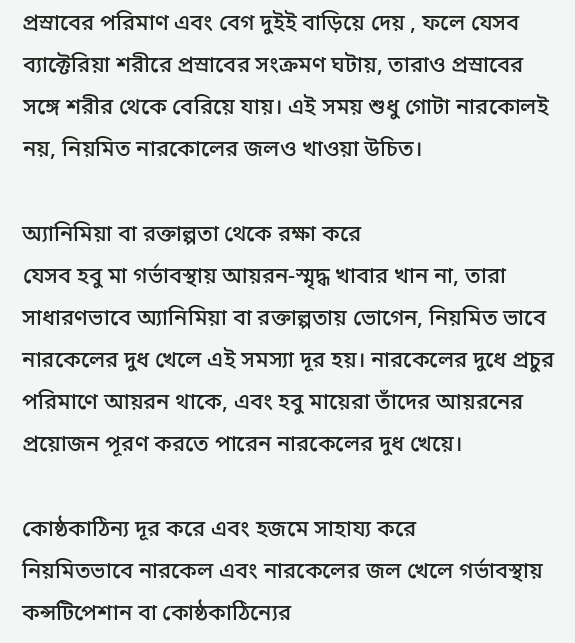প্রস্রাবের পরিমাণ এবং বেগ দুইই বাড়িয়ে দেয় , ফলে যেসব ব্যাক্টেরিয়া শরীরে প্রস্রাবের সংক্রমণ ঘটায়, তারাও প্রস্রাবের সঙ্গে শরীর থেকে বেরিয়ে যায়। এই সময় শুধু গোটা নারকোলই নয়, নিয়মিত নারকোলের জলও খাওয়া উচিত।

অ্যানিমিয়া বা রক্তাল্পতা থেকে রক্ষা করে
যেসব হবু মা গর্ভাবস্থায় আয়রন-স্মৃদ্ধ খাবার খান না, তারা সাধারণভাবে অ্যানিমিয়া বা রক্তাল্পতায় ভোগেন, নিয়মিত ভাবে নারকেলের দুধ খেলে এই সমস্যা দূর হয়। নারকেলের দুধে প্রচুর পরিমাণে আয়রন থাকে, এবং হবু মায়েরা তাঁদের আয়রনের প্রয়োজন পূরণ করতে পারেন নারকেলের দুধ খেয়ে।

কোষ্ঠকাঠিন্য দূর করে এবং হজমে সাহায্য করে
নিয়মিতভাবে নারকেল এবং নারকেলের জল খেলে গর্ভাবস্থায় কন্সটিপেশান বা কোষ্ঠকাঠিন্যের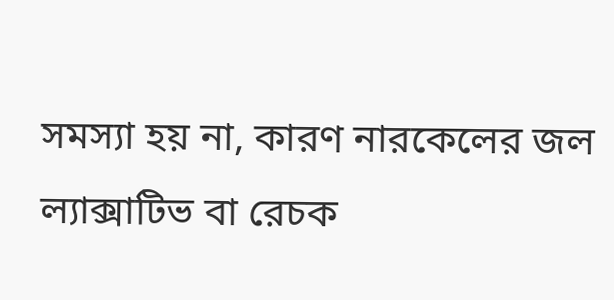সমস্যা হয় না, কারণ নারকেলের জল ল্যাক্সাটিভ বা রেচক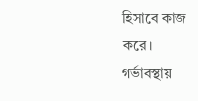হিসাবে কাজ করে। গর্ভাবস্থায়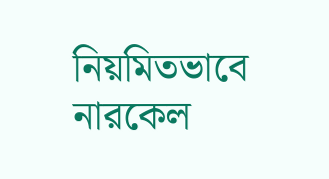নিয়মিতভাবে নারকেল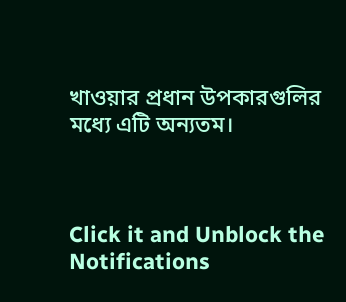খাওয়ার প্রধান উপকারগুলির মধ্যে এটি অন্যতম।



Click it and Unblock the Notifications